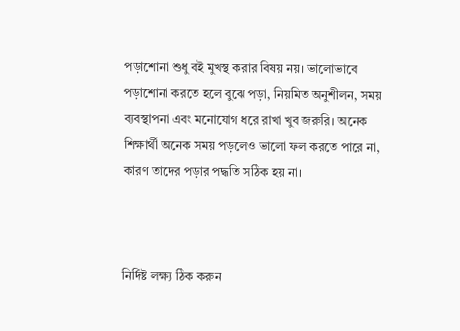পড়াশোনা শুধু বই মুখস্থ করার বিষয় নয়। ভালোভাবে পড়াশোনা করতে হলে বুঝে পড়া, নিয়মিত অনুশীলন, সময় ব্যবস্থাপনা এবং মনোযোগ ধরে রাখা খুব জরুরি। অনেক শিক্ষার্থী অনেক সময় পড়লেও ভালো ফল করতে পারে না, কারণ তাদের পড়ার পদ্ধতি সঠিক হয় না।



নির্দিষ্ট লক্ষ্য ঠিক করুন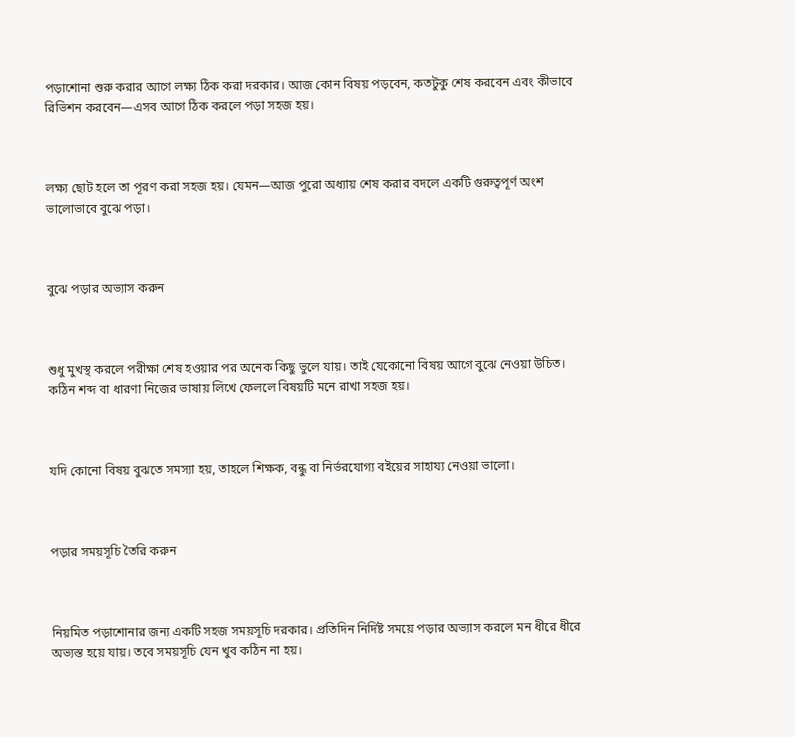পড়াশোনা শুরু করার আগে লক্ষ্য ঠিক করা দরকার। আজ কোন বিষয় পড়বেন, কতটুকু শেষ করবেন এবং কীভাবে রিভিশন করবেন—এসব আগে ঠিক করলে পড়া সহজ হয়।



লক্ষ্য ছোট হলে তা পূরণ করা সহজ হয়। যেমন—আজ পুরো অধ্যায় শেষ করার বদলে একটি গুরুত্বপূর্ণ অংশ ভালোভাবে বুঝে পড়া।



বুঝে পড়ার অভ্যাস করুন



শুধু মুখস্থ করলে পরীক্ষা শেষ হওয়ার পর অনেক কিছু ভুলে যায়। তাই যেকোনো বিষয় আগে বুঝে নেওয়া উচিত। কঠিন শব্দ বা ধারণা নিজের ভাষায় লিখে ফেললে বিষয়টি মনে রাখা সহজ হয়।



যদি কোনো বিষয় বুঝতে সমস্যা হয়, তাহলে শিক্ষক, বন্ধু বা নির্ভরযোগ্য বইয়ের সাহায্য নেওয়া ভালো।



পড়ার সময়সূচি তৈরি করুন



নিয়মিত পড়াশোনার জন্য একটি সহজ সময়সূচি দরকার। প্রতিদিন নির্দিষ্ট সময়ে পড়ার অভ্যাস করলে মন ধীরে ধীরে অভ্যস্ত হয়ে যায়। তবে সময়সূচি যেন খুব কঠিন না হয়।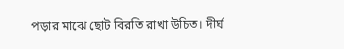পড়ার মাঝে ছোট বিরতি রাখা উচিত। দীর্ঘ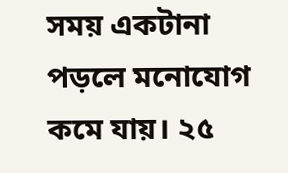সময় একটানা পড়লে মনোযোগ কমে যায়। ২৫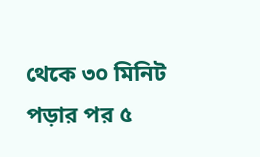থেকে ৩০ মিনিট পড়ার পর ৫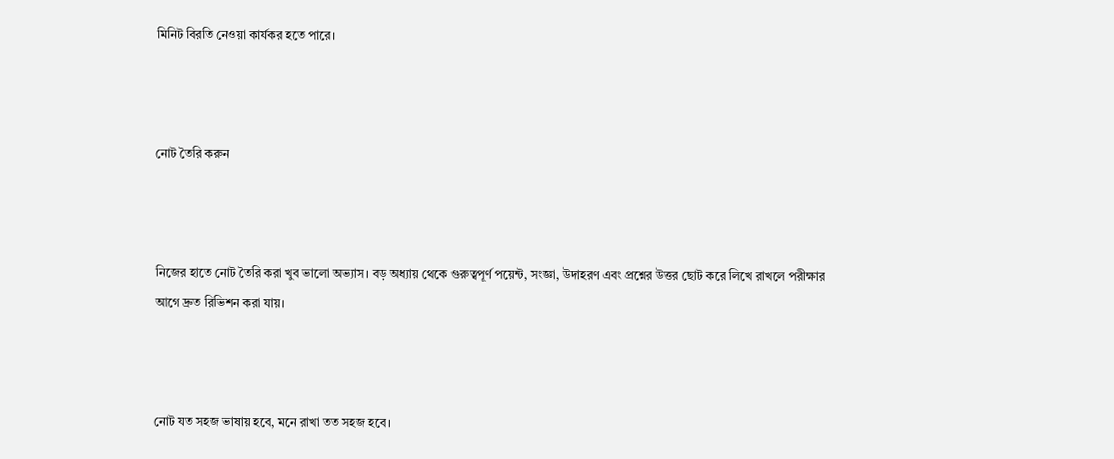মিনিট বিরতি নেওয়া কার্যকর হতে পারে।



নোট তৈরি করুন



নিজের হাতে নোট তৈরি করা খুব ভালো অভ্যাস। বড় অধ্যায় থেকে গুরুত্বপূর্ণ পয়েন্ট, সংজ্ঞা, উদাহরণ এবং প্রশ্নের উত্তর ছোট করে লিখে রাখলে পরীক্ষার আগে দ্রুত রিভিশন করা যায়।



নোট যত সহজ ভাষায় হবে, মনে রাখা তত সহজ হবে।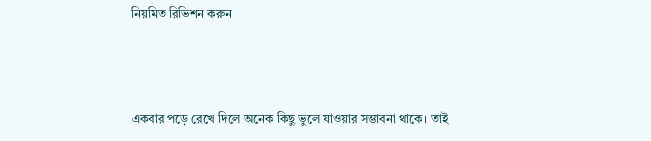নিয়মিত রিভিশন করুন



একবার পড়ে রেখে দিলে অনেক কিছু ভুলে যাওয়ার সম্ভাবনা থাকে। তাই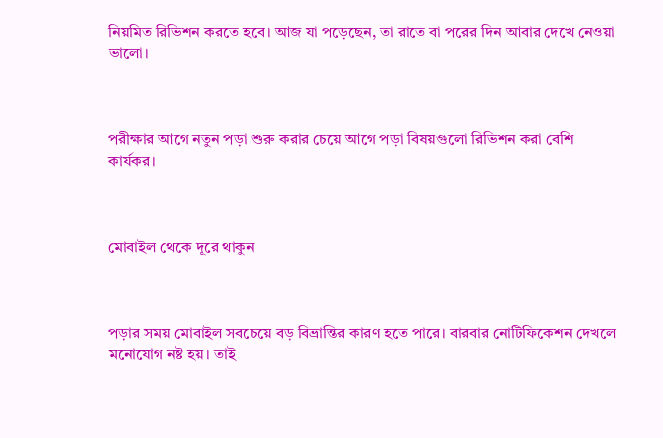নিয়মিত রিভিশন করতে হবে। আজ যা পড়েছেন, তা রাতে বা পরের দিন আবার দেখে নেওয়া ভালো।



পরীক্ষার আগে নতুন পড়া শুরু করার চেয়ে আগে পড়া বিষয়গুলো রিভিশন করা বেশি কার্যকর।



মোবাইল থেকে দূরে থাকুন



পড়ার সময় মোবাইল সবচেয়ে বড় বিভ্রান্তির কারণ হতে পারে। বারবার নোটিফিকেশন দেখলে মনোযোগ নষ্ট হয়। তাই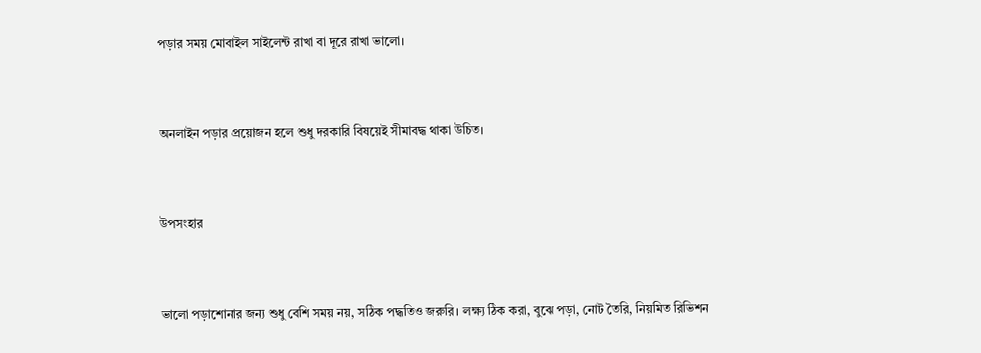পড়ার সময় মোবাইল সাইলেন্ট রাখা বা দূরে রাখা ভালো।



অনলাইন পড়ার প্রয়োজন হলে শুধু দরকারি বিষয়েই সীমাবদ্ধ থাকা উচিত।



উপসংহার



ভালো পড়াশোনার জন্য শুধু বেশি সময় নয়, সঠিক পদ্ধতিও জরুরি। লক্ষ্য ঠিক করা, বুঝে পড়া, নোট তৈরি, নিয়মিত রিভিশন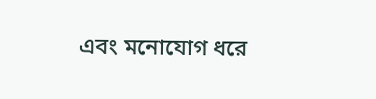এবং মনোযোগ ধরে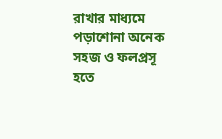রাখার মাধ্যমে পড়াশোনা অনেক সহজ ও ফলপ্রসূ হতে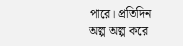পারে। প্রতিদিন অল্প অল্প করে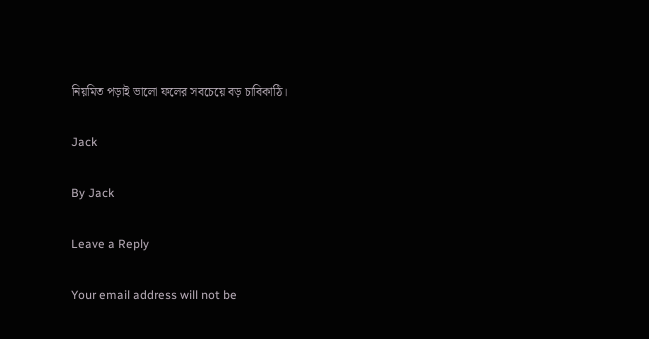নিয়মিত পড়াই ভালো ফলের সবচেয়ে বড় চাবিকাঠি।

Jack

By Jack

Leave a Reply

Your email address will not be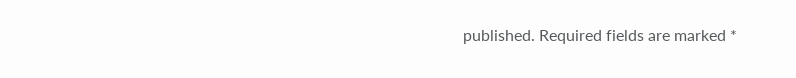published. Required fields are marked *